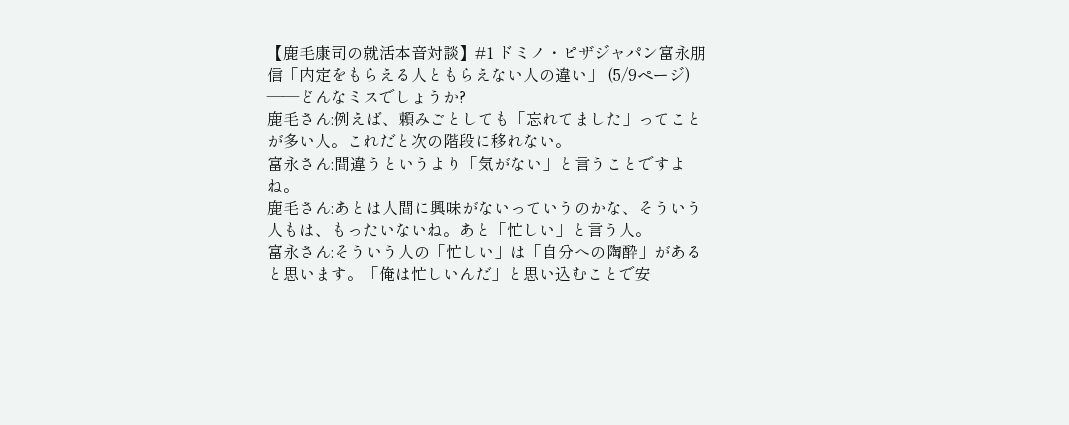【鹿毛康司の就活本音対談】#1 ドミノ・ピザジャパン富永朋信「内定をもらえる人ともらえない人の違い」 (5/9ページ)
――どんなミスでしょうか?
鹿毛さん:例えば、頼みごとしても「忘れてました」ってことが多い人。これだと次の階段に移れない。
富永さん:間違うというより「気がない」と言うことですよね。
鹿毛さん:あとは人間に興味がないっていうのかな、そういう人もは、もったいないね。あと「忙しい」と言う人。
富永さん:そういう人の「忙しい」は「自分への陶酔」があると思います。「俺は忙しいんだ」と思い込むことで安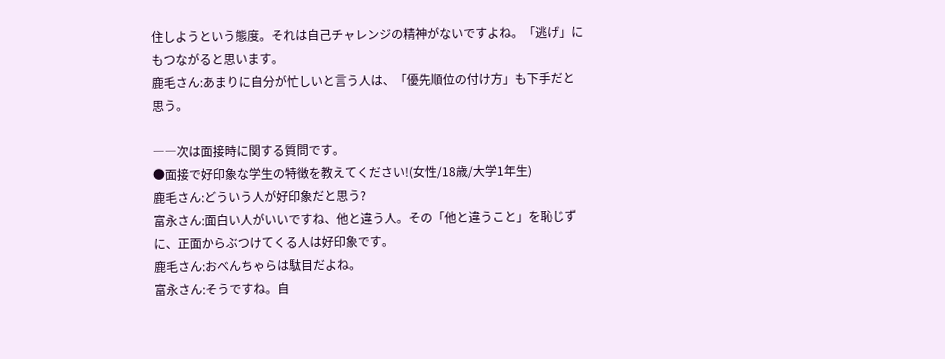住しようという態度。それは自己チャレンジの精神がないですよね。「逃げ」にもつながると思います。
鹿毛さん:あまりに自分が忙しいと言う人は、「優先順位の付け方」も下手だと思う。

――次は面接時に関する質問です。
●面接で好印象な学生の特徴を教えてください!(女性/18歳/大学1年生)
鹿毛さん:どういう人が好印象だと思う?
富永さん:面白い人がいいですね、他と違う人。その「他と違うこと」を恥じずに、正面からぶつけてくる人は好印象です。
鹿毛さん:おべんちゃらは駄目だよね。
富永さん:そうですね。自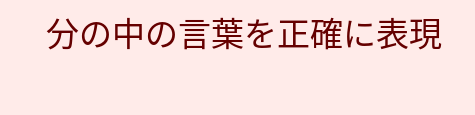分の中の言葉を正確に表現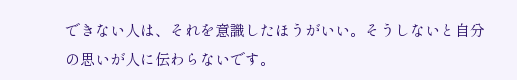できない人は、それを意識したほうがいい。そうしないと自分の思いが人に伝わらないです。